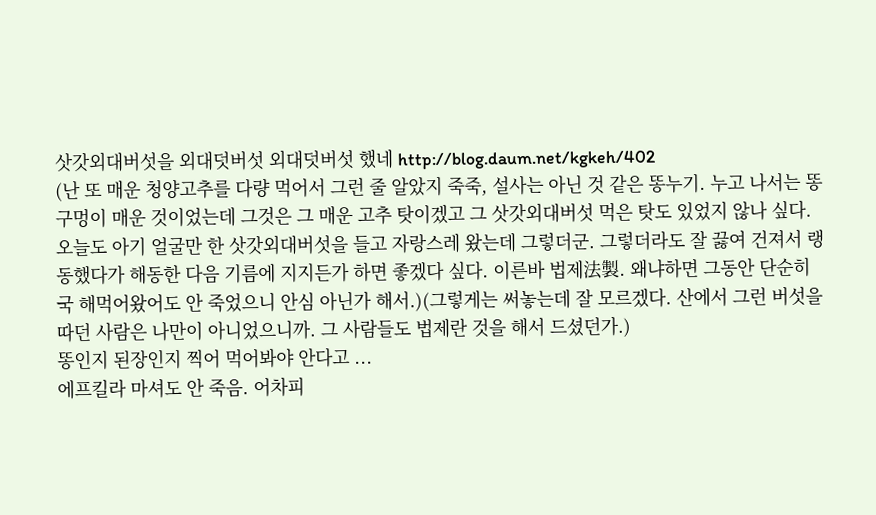삿갓외대버섯을 외대덧버섯 외대덧버섯 했네 http://blog.daum.net/kgkeh/402
(난 또 매운 청양고추를 다량 먹어서 그런 줄 알았지 죽죽, 설사는 아닌 것 같은 똥누기. 누고 나서는 똥구멍이 매운 것이었는데 그것은 그 매운 고추 탓이겠고 그 삿갓외대버섯 먹은 탓도 있었지 않나 싶다. 오늘도 아기 얼굴만 한 삿갓외대버섯을 들고 자랑스레 왔는데 그렇더군. 그렇더라도 잘 끓여 건져서 랭동했다가 해동한 다음 기름에 지지든가 하면 좋겠다 싶다. 이른바 법제法製. 왜냐하면 그동안 단순히 국 해먹어왔어도 안 죽었으니 안심 아닌가 해서.)(그렇게는 써놓는데 잘 모르겠다. 산에서 그런 버섯을 따던 사람은 나만이 아니었으니까. 그 사람들도 법제란 것을 해서 드셨던가.)
똥인지 된장인지 찍어 먹어봐야 안다고 ...
에프킬라 마셔도 안 죽음. 어차피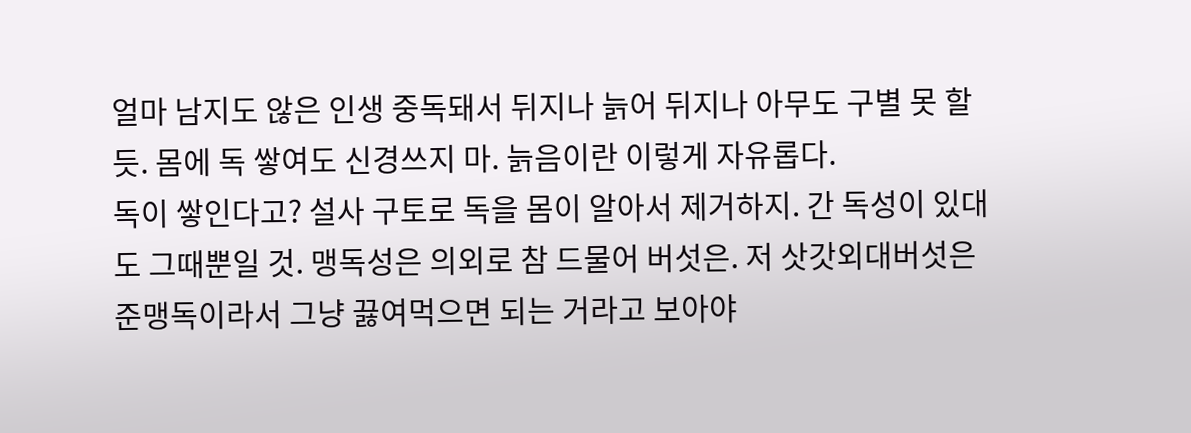얼마 남지도 않은 인생 중독돼서 뒤지나 늙어 뒤지나 아무도 구별 못 할 듯. 몸에 독 쌓여도 신경쓰지 마. 늙음이란 이렇게 자유롭다.
독이 쌓인다고? 설사 구토로 독을 몸이 알아서 제거하지. 간 독성이 있대도 그때뿐일 것. 맹독성은 의외로 참 드물어 버섯은. 저 삿갓외대버섯은 준맹독이라서 그냥 끓여먹으면 되는 거라고 보아야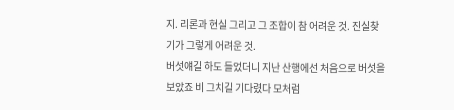지. 리론과 현실 그리고 그 조합이 참 어려운 것. 진실찾기가 그렇게 어려운 것.
버섯얘길 하도 들었더니 지난 산행에선 처음으로 버섯을 보았죠 비 그치길 기다렸다 모처럼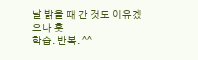날 밝을 때 간 것도 이유겠으나 훗
학습. 반복. ^^